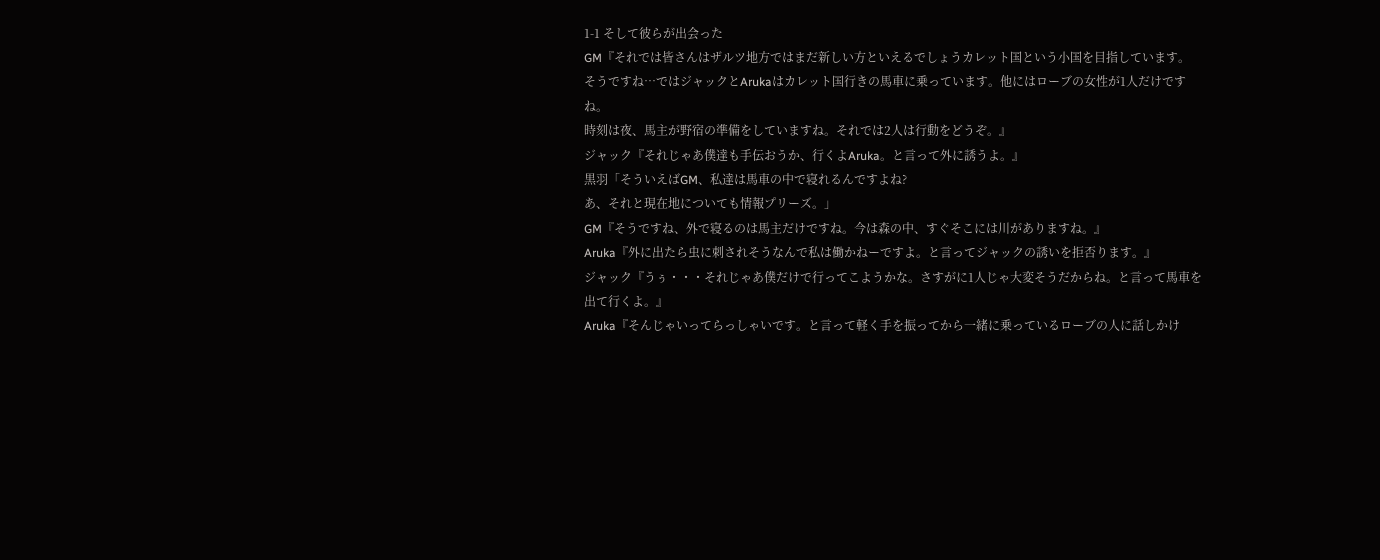1-1 そして彼らが出会った
GM『それでは皆さんはザルツ地方ではまだ新しい方といえるでしょうカレット国という小国を目指しています。
そうですね…ではジャックとArukaはカレット国行きの馬車に乗っています。他にはローブの女性が1人だけですね。
時刻は夜、馬主が野宿の準備をしていますね。それでは2人は行動をどうぞ。』
ジャック『それじゃあ僕達も手伝おうか、行くよAruka。と言って外に誘うよ。』
黒羽「そういえばGM、私達は馬車の中で寝れるんですよね?
あ、それと現在地についても情報プリーズ。」
GM『そうですね、外で寝るのは馬主だけですね。今は森の中、すぐそこには川がありますね。』
Aruka『外に出たら虫に刺されそうなんで私は働かねーですよ。と言ってジャックの誘いを拒否ります。』
ジャック『うぅ・・・それじゃあ僕だけで行ってこようかな。さすがに1人じゃ大変そうだからね。と言って馬車を出て行くよ。』
Aruka『そんじゃいってらっしゃいです。と言って軽く手を振ってから一緒に乗っているローブの人に話しかけ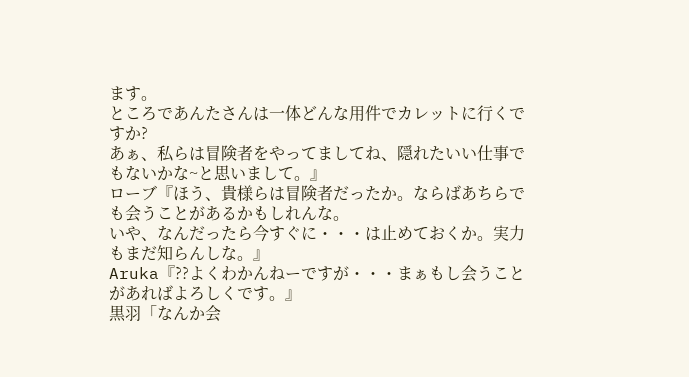ます。
ところであんたさんは一体どんな用件でカレットに行くですか?
あぁ、私らは冒険者をやってましてね、隠れたいい仕事でもないかな~と思いまして。』
ローブ『ほう、貴様らは冒険者だったか。ならばあちらでも会うことがあるかもしれんな。
いや、なんだったら今すぐに・・・は止めておくか。実力もまだ知らんしな。』
Aruka『??よくわかんねーですが・・・まぁもし会うことがあればよろしくです。』
黒羽「なんか会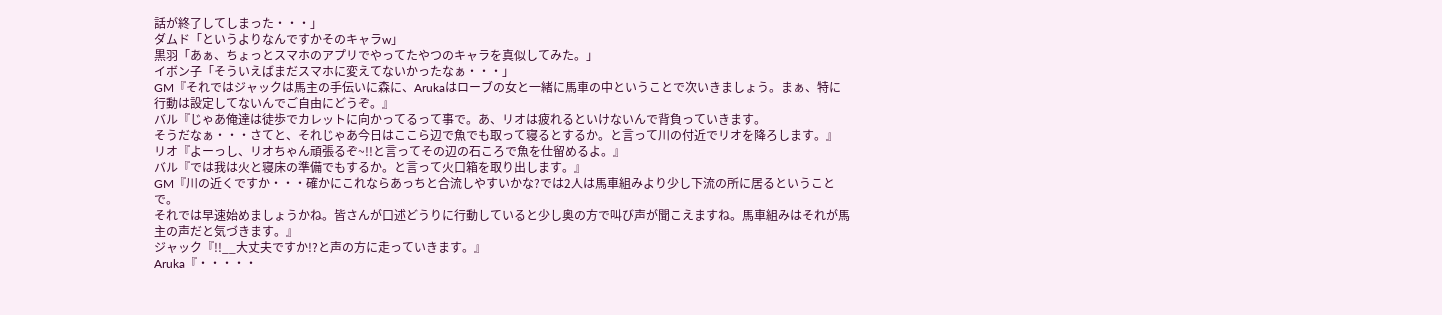話が終了してしまった・・・」
ダムド「というよりなんですかそのキャラw」
黒羽「あぁ、ちょっとスマホのアプリでやってたやつのキャラを真似してみた。」
イボン子「そういえばまだスマホに変えてないかったなぁ・・・」
GM『それではジャックは馬主の手伝いに森に、Arukaはローブの女と一緒に馬車の中ということで次いきましょう。まぁ、特に行動は設定してないんでご自由にどうぞ。』
バル『じゃあ俺達は徒歩でカレットに向かってるって事で。あ、リオは疲れるといけないんで背負っていきます。
そうだなぁ・・・さてと、それじゃあ今日はここら辺で魚でも取って寝るとするか。と言って川の付近でリオを降ろします。』
リオ『よーっし、リオちゃん頑張るぞ~!!と言ってその辺の石ころで魚を仕留めるよ。』
バル『では我は火と寝床の準備でもするか。と言って火口箱を取り出します。』
GM『川の近くですか・・・確かにこれならあっちと合流しやすいかな?では2人は馬車組みより少し下流の所に居るということで。
それでは早速始めましょうかね。皆さんが口述どうりに行動していると少し奥の方で叫び声が聞こえますね。馬車組みはそれが馬主の声だと気づきます。』
ジャック『!!__大丈夫ですか!?と声の方に走っていきます。』
Aruka『・・・・・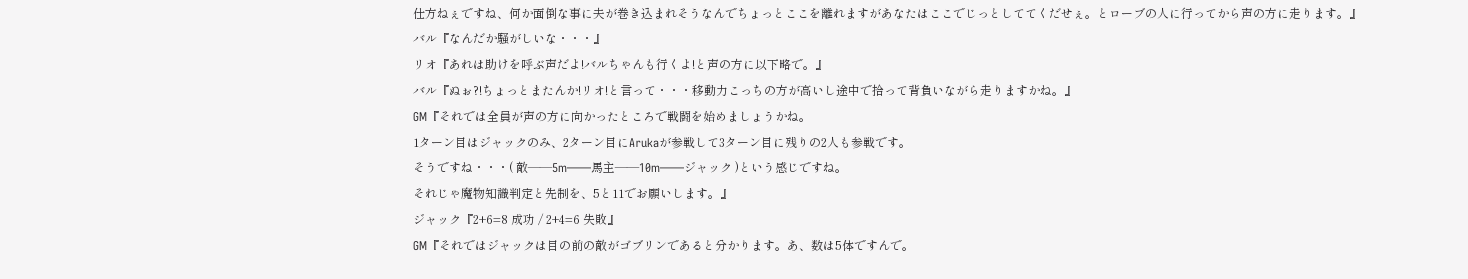仕方ねぇですね、何か面倒な事に夫が巻き込まれそうなんでちょっとここを離れますがあなたはここでじっとしててくだせぇ。とローブの人に行ってから声の方に走ります。』
バル『なんだか騒がしいな・・・』
リオ『あれは助けを呼ぶ声だよ!バルちゃんも行くよ!と声の方に以下略で。』
バル『ぬぉ?!ちょっとまたんか!リオ!と言って・・・移動力こっちの方が高いし途中で拾って背負いながら走りますかね。』
GM『それでは全員が声の方に向かったところで戦闘を始めましょうかね。
1ターン目はジャックのみ、2ターン目にArukaが参戦して3ターン目に残りの2人も参戦です。
そうですね・・・( 敵――5m――馬主――10m――ジャック )という感じですね。
それじゃ魔物知識判定と先制を、5と11でお願いします。』
ジャック『2+6=8 成功 / 2+4=6 失敗』
GM『それではジャックは目の前の敵がゴブリンであると分かります。あ、数は5体ですんで。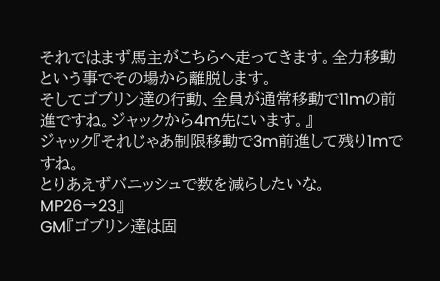それではまず馬主がこちらへ走ってきます。全力移動という事でその場から離脱します。
そしてゴブリン達の行動、全員が通常移動で11mの前進ですね。ジャックから4m先にいます。』
ジャック『それじゃあ制限移動で3m前進して残り1mですね。
とりあえずバニッシュで数を減らしたいな。 MP26→23』
GM『ゴブリン達は固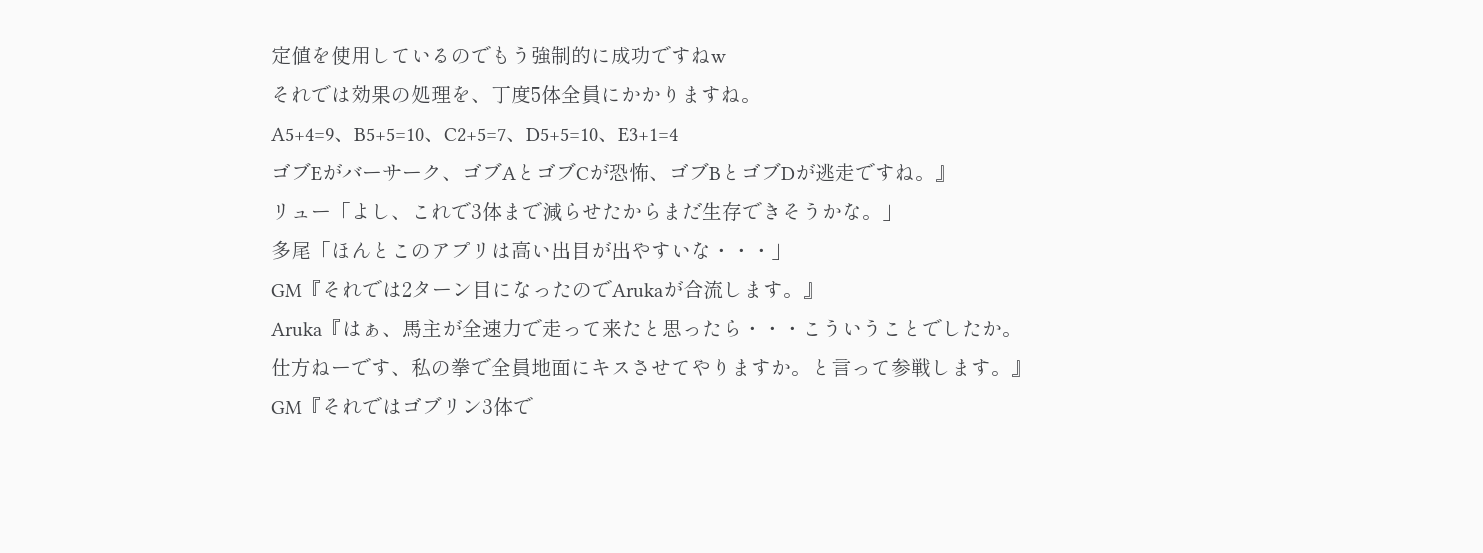定値を使用しているのでもう強制的に成功ですねw
それでは効果の処理を、丁度5体全員にかかりますね。
A5+4=9、B5+5=10、C2+5=7、D5+5=10、E3+1=4
ゴブEがバーサーク、ゴブAとゴブCが恐怖、ゴブBとゴブDが逃走ですね。』
リュー「よし、これで3体まで減らせたからまだ生存できそうかな。」
多尾「ほんとこのアプリは高い出目が出やすいな・・・」
GM『それでは2ターン目になったのでArukaが合流します。』
Aruka『はぁ、馬主が全速力で走って来たと思ったら・・・こういうことでしたか。
仕方ねーです、私の拳で全員地面にキスさせてやりますか。と言って参戦します。』
GM『それではゴブリン3体で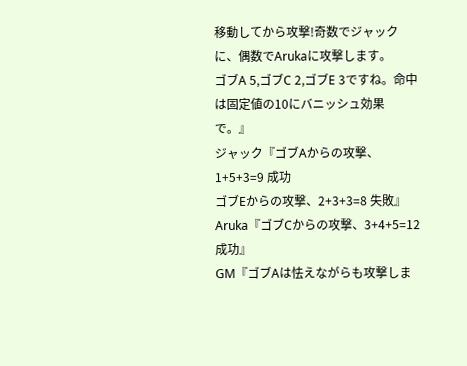移動してから攻撃!奇数でジャックに、偶数でArukaに攻撃します。
ゴブA 5,ゴブC 2,ゴブE 3ですね。命中は固定値の10にバニッシュ効果で。』
ジャック『ゴブAからの攻撃、1+5+3=9 成功
ゴブEからの攻撃、2+3+3=8 失敗』
Aruka『ゴブCからの攻撃、3+4+5=12 成功』
GM『ゴブAは怯えながらも攻撃しま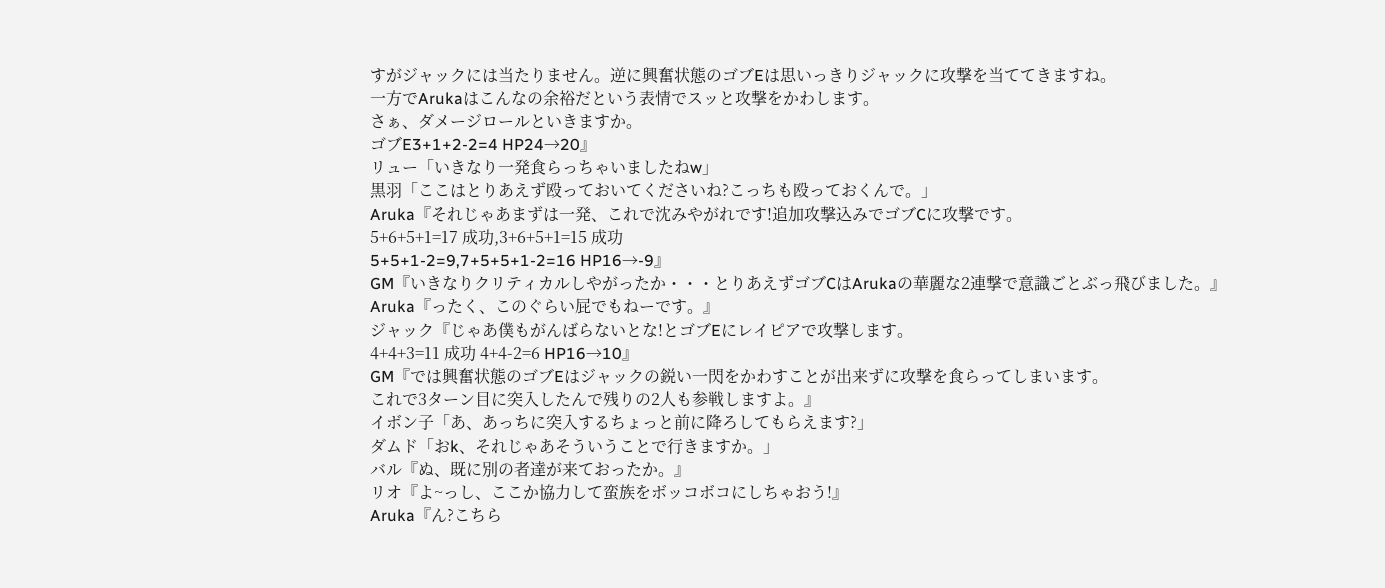すがジャックには当たりません。逆に興奮状態のゴブEは思いっきりジャックに攻撃を当ててきますね。
一方でArukaはこんなの余裕だという表情でスッと攻撃をかわします。
さぁ、ダメージロールといきますか。
ゴブE3+1+2-2=4 HP24→20』
リュー「いきなり一発食らっちゃいましたねw」
黒羽「ここはとりあえず殴っておいてくださいね?こっちも殴っておくんで。」
Aruka『それじゃあまずは一発、これで沈みやがれです!追加攻撃込みでゴブCに攻撃です。
5+6+5+1=17 成功,3+6+5+1=15 成功
5+5+1-2=9,7+5+5+1-2=16 HP16→-9』
GM『いきなりクリティカルしやがったか・・・とりあえずゴブCはArukaの華麗な2連撃で意識ごとぶっ飛びました。』
Aruka『ったく、このぐらい屁でもねーです。』
ジャック『じゃあ僕もがんばらないとな!とゴブEにレイピアで攻撃します。
4+4+3=11 成功 4+4-2=6 HP16→10』
GM『では興奮状態のゴブEはジャックの鋭い一閃をかわすことが出来ずに攻撃を食らってしまいます。
これで3ターン目に突入したんで残りの2人も参戦しますよ。』
イボン子「あ、あっちに突入するちょっと前に降ろしてもらえます?」
ダムド「おk、それじゃあそういうことで行きますか。」
バル『ぬ、既に別の者達が来ておったか。』
リオ『よ~っし、ここか協力して蛮族をボッコボコにしちゃおう!』
Aruka『ん?こちら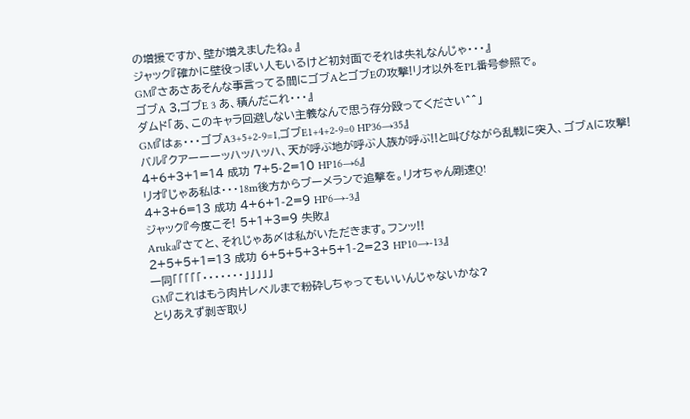の増援ですか、壁が増えましたね。』
ジャック『確かに壁役っぽい人もいるけど初対面でそれは失礼なんじゃ・・・』
GM『さあさあそんな事言ってる間にゴブAとゴブEの攻撃!リオ以外をPL番号参照で。
ゴブA 3,ゴブE 3 あ、積んだこれ・・・』
ダムド「あ、このキャラ回避しない主義なんで思う存分殴ってください^^」
GM『はぁ・・・ゴブA3+5+2-9=1,ゴブE1+4+2-9=0 HP36→35』
バル『クアーーーッハッハッハ、天が呼ぶ地が呼ぶ人族が呼ぶ!!と叫びながら乱戦に突入、ゴブAに攻撃!
4+6+3+1=14 成功 7+5-2=10 HP16→6』
リオ『じゃあ私は・・・18m後方からブーメランで追撃を。リオちゃん剛速Q!
4+3+6=13 成功 4+6+1-2=9 HP6→-3』
ジャック『今度こそ! 5+1+3=9 失敗』
Aruka『さてと、それじゃあ〆は私がいただきます。フンッ!!
2+5+5+1=13 成功 6+5+5+3+5+1-2=23 HP10→-13』
一同「「「「「・・・・・・・」」」」」
GM『これはもう肉片レベルまで粉砕しちゃってもいいんじゃないかな?
とりあえず剥ぎ取り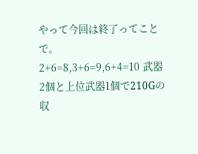やって今回は終了ってことで。
2+6=8,3+6=9,6+4=10 武器2個と上位武器1個で210Gの収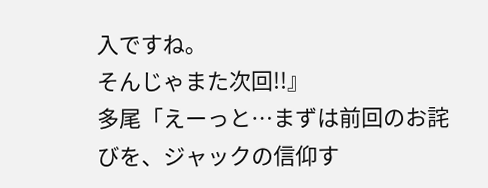入ですね。
そんじゃまた次回!!』
多尾「えーっと…まずは前回のお詫びを、ジャックの信仰す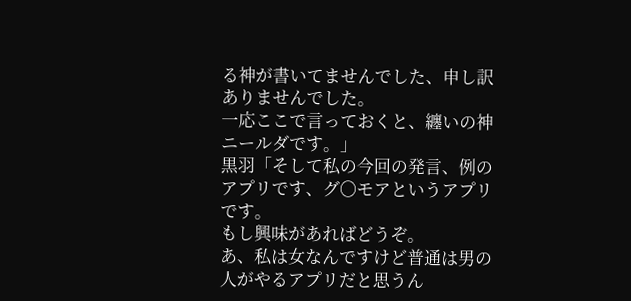る神が書いてませんでした、申し訳ありませんでした。
一応ここで言っておくと、纏いの神ニールダです。」
黒羽「そして私の今回の発言、例のアプリです、グ〇モアというアプリです。
もし興味があればどうぞ。
あ、私は女なんですけど普通は男の人がやるアプリだと思うん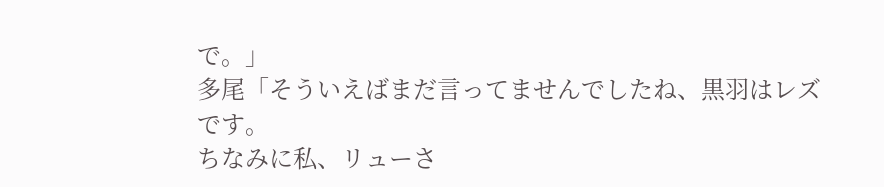で。」
多尾「そういえばまだ言ってませんでしたね、黒羽はレズです。
ちなみに私、リューさ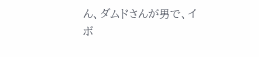ん、ダムドさんが男で、イボ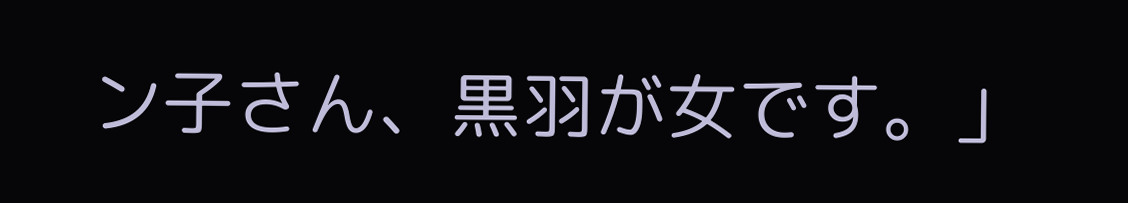ン子さん、黒羽が女です。」